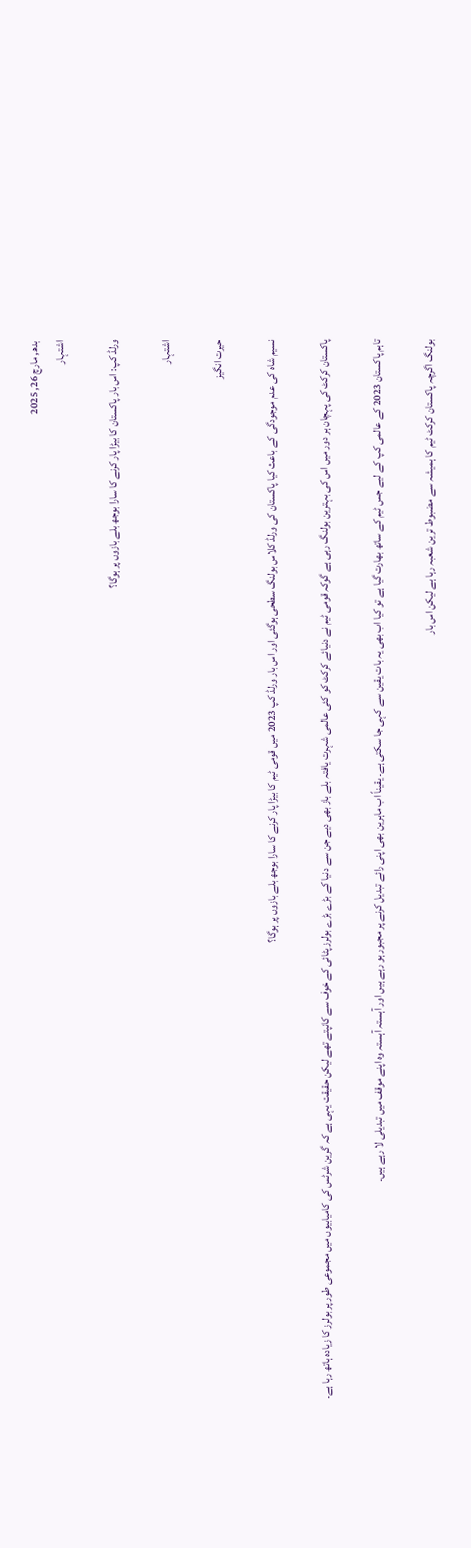بدھ, مارچ 26, 2025
اشتہار

ورلڈ کپ: اس بار پاکستان کا بیڑا پار کرنے کا سارا بوجھ بلے بازوں پر ہوگا؟

اشتہار

حیرت انگیز

نسیم شاہ کی عدم موجودگی کے باعث کیا پاکستان کی ورلڈ کلاس بولنگ سطحی ہوگئی اور اس بار ورلڈ کپ 2023 میں قومی ٹیم کا بیڑا پار کرنے کا سارا بوجھ بلے بازوں پر ہوگا؟

پاکستان کرکٹ کی پہچان ہر دور میں اس کی بہترین بولنگ رہی ہے گوکہ قومی ٹیم نے دنیائے کرکٹ کو کئی عالمی شہرت یافتہ بلے باز بھی دیے جن سے دنیا کے بڑے بڑے بولرز پٹائی کے خوف سے کانپتے تھے لیکن حقیقت یہی ہے کہ گرین شرٹس کی کامیابیوں میں مجموعی طور پر بولرز کا زیادہ ہاتھ رہا ہے۔

تاہم پاکستان 2023 کے عالمی کپ کے لیے جس ٹیم کے ساتھ بھارت گیا ہے تو کیا اب بھی یہ بات یقین سے کہی جا سکتی ہے۔ یقیناً اب ماہرین بھی اپنی رائے تبدیل کرنے پر مجبور ہو رہے ہیں اور آہستہ آہستہ وہ اپنے موقف میں تبدیلی لا رہے ہیں۔

بولنگ اگرچہ پاکستان کرکٹ ٹیم کا ہمیشہ سے مضبوط ترین شعبہ رہا ہے لیکن اس بار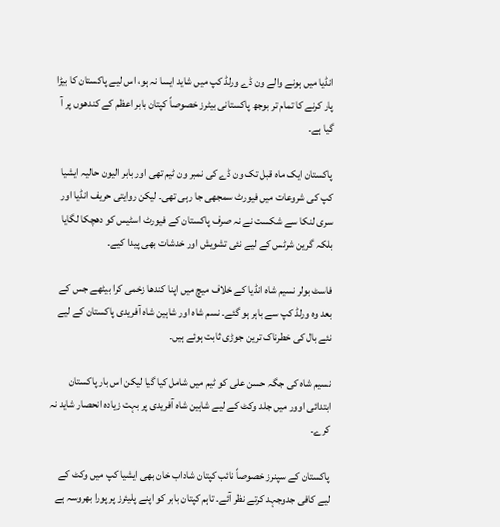انڈیا میں ہونے والے ون ڈے ورلڈ کپ میں شاید ایسا نہ ہو، اس لیے پاکستان کا بیڑا پار کرنے کا تمام تر بوجھ پاکستانی بیٹرز خصوصاً کپتان بابر اعظم کے کندھوں پر آ گیا ہے۔

پاکستان ایک ماہ قبل تک ون ڈے کی نمبر ون ٹیم تھی اور بابر الیون حالیہ ایشیا کپ کی شروعات میں فیورٹ سمجھی جا رہی تھی۔ لیکن روایتی حریف انڈیا اور سری لنکا سے شکست نے نہ صرف پاکستان کے فیورٹ اسٹیس کو دھچکا لگایا بلکہ گرین شرٹس کے لیے نئی تشویش اور خدشات بھی پیدا کیے۔

فاسٹ بولر نسیم شاہ انڈیا کے خلاف میچ میں اپنا کندھا زخمی کرا بیٹھے جس کے بعد وہ ورلڈ کپ سے باہر ہو گئے۔ نسم شاہ اور شاہین شاہ آفریدی پاکستان کے لیے نئے بال کی خطرناک ترین جوڑی ثابت ہوئے ہیں۔

نسیم شاہ کی جگہ حسن علی کو ٹیم میں شامل کیا گیا لیکن اس بار پاکستان ابتدائی اوور میں جلد وکٹ کے لیے شاہین شاہ آفریدی پر بہت زیادہ انحصار شاید نہ کرے۔

پاکستان کے سپنرز خصوصاً نائب کپتان شاداب خان بھی ایشیا کپ میں وکٹ کے لیے کافی جدوجہد کرتے نظر آئے۔ تاہم کپتان بابر کو اپنے پلیئرز پر پورا بھروسہ ہے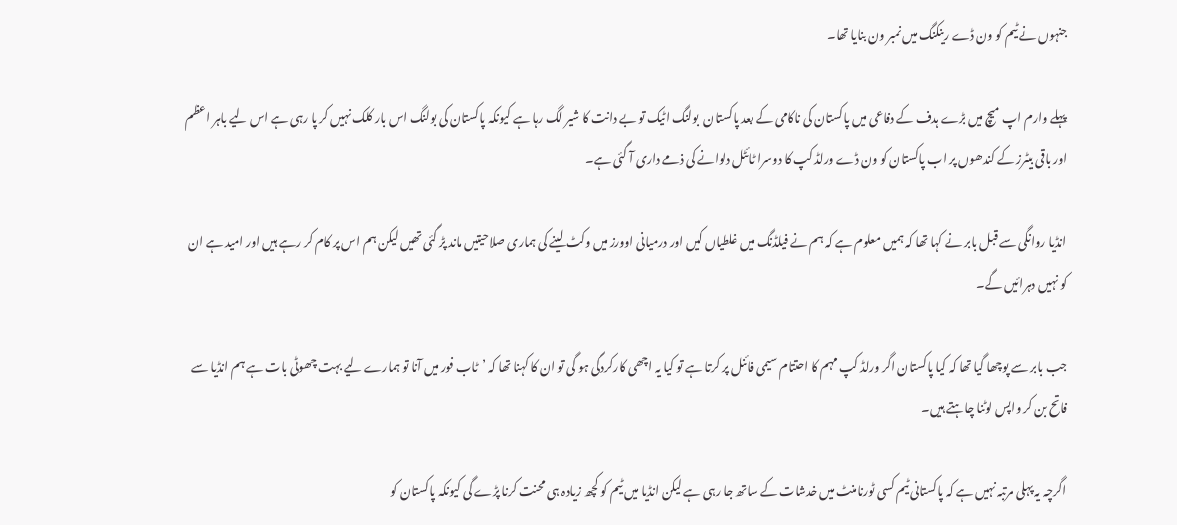جنہوں نے ٹیم کو ون ڈے رینکنگ میں نمبر ون بنایا تھا۔

پہلے وارم اپ میچ میں بڑے ہدف کے دفاعی میں پاکستان کی ناکامی کے بعد پاکستان  بولنگ اٹیک تو بے دانت کا شیر لگ رہا ہے کیونکہ پاکستان کی بولنگ اس بار کلک نہیں کر پا رہی ہے اس لیے باہر اعظم اور باقی بیٹرز کے کندھوں پر اب پاکستان کو ون ڈے ورلڈ کپ کا دوسرا ٹائٹل دلوانے کی ذمے داری آ گئی ہے۔

انڈیا روانگی سے قبل بابر نے کہا تھا کہ ہمیں معلوم ہے کہ ہم نے فیلڈنگ میں غلطیاں کیں اور درمیانی اوورز میں وکٹ لینے کی ہماری صلاحیتیں ماند پڑ گئی تھیں لیکن ہم اس پر کام کر رہے ہیں اور امید ہے ان کو نہیں دہرائیں گے۔

جب بابر سے پوچھا گیا تھا کہ کیا پاکستان اگر ورلڈ کپ مہم کا احتتام سیمی فائنل پر کرتا ہے تو کیا یہ اچھی کارکردگی ہو گی تو ان کا کہنا تھا کہ ’ٹاب فور میں آنا تو ہمارے لیے بہت چھوٹی بات ہے ہم انڈیا سے فاتح بن کر واپس لوٹنا چاہتے ہیں۔

اگرچہ یہ پہلی مرتبہ نہیں ہے کہ پاکستانی ٹیم کسی ٹورنامنٹ میں خدشات کے ساتھ جا رہی ہے لیکن انڈیا میں ٹیم کو کچھ زیادہ ہی محنت کرنا پڑے گی کیونکہ پاکستان کو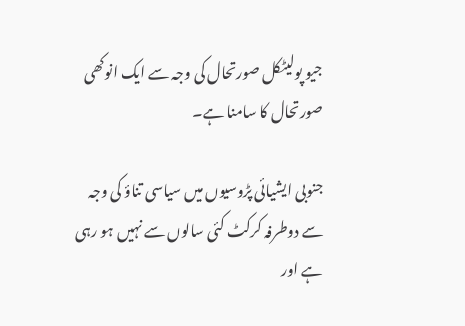جیو پولیٹکل صورتحال کی وجہ سے ایک انوکھی صورتحال کا سامنا ہے۔

جنوبی ایشیائی پڑوسیوں میں سیاسی تناؤ کی وجہ سے دوطرفہ کرکٹ کئی سالوں سے نہیں ہو رہی ہے اور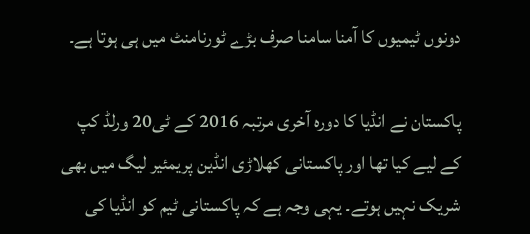دونوں ٹیمیوں کا آمنا سامنا صرف بڑے ٹورنامنٹ میں ہی ہوتا ہے۔

پاکستان نے انڈیا کا دورہ آخری مرتبہ 2016 کے ٹی20 ورلڈ کپ کے لیے کیا تھا اور پاکستانی کھلاڑی انڈین پریمئیر لیگ میں بھی شریک نہیں ہوتے۔ یہی وجہ ہے کہ پاکستانی ٹیم کو انڈیا کی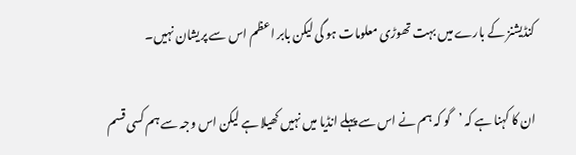کنڈیشنز کے بارے میں بہت تھوڑی معلومات ہو گی لیکن بابر اعظم اس سے پریشان نہیں۔

ان کا کہنا ہے کہ ’گو کہ ہم نے اس سے پہلے انڈیا میں نہیں کھیلا ہے لیکن اس وجہ سے ہم کسی قسم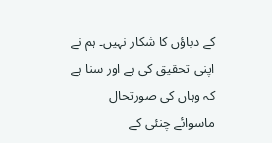کے دباؤں کا شکار نہیں۔ ہم نے اپنی تحقیق کی ہے اور سنا ہے کہ وہاں کی صورتحال ماسوائے چنئی کے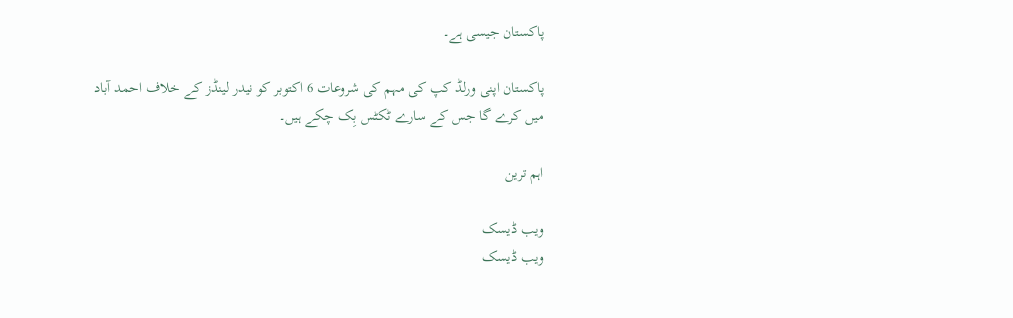پاکستان جیسی ہے۔

پاکستان اپنی ورلڈ کپ کی مہم کی شروعات 6 اکتوبر کو نیدر لینڈز کے خلاف احمد آباد میں کرے گا جس کے سارے ٹکٹس بِک چکے ہیں۔

اہم ترین

ویب ڈیسک
ویب ڈیسک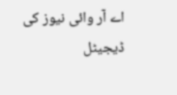اے آر وائی نیوز کی ڈیجیٹل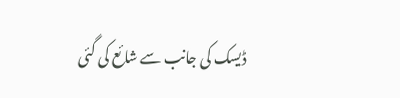ڈیسک کی جانب سے شائع کی گئی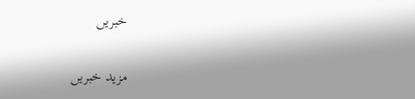خبریں

مزید خبریں